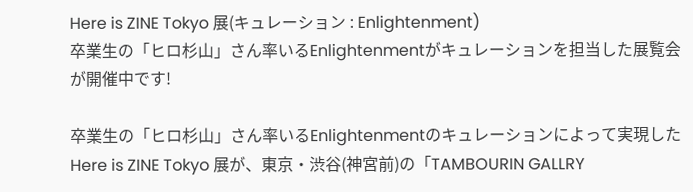Here is ZINE Tokyo 展(キュレーション : Enlightenment)
卒業生の「ヒロ杉山」さん率いるEnlightenmentがキュレーションを担当した展覧会が開催中です!

卒業生の「ヒロ杉山」さん率いるEnlightenmentのキュレーションによって実現した
Here is ZINE Tokyo 展が、東京・渋谷(神宮前)の「TAMBOURIN GALLRY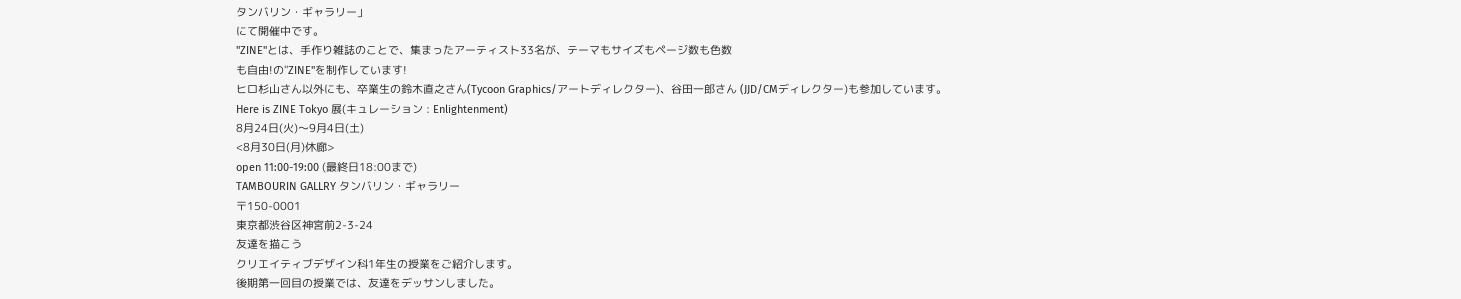タンバリン・ギャラリー」
にて開催中です。
"ZINE"とは、手作り雑誌のことで、集まったアーティスト33名が、テーマもサイズもページ数も色数
も自由!の"ZINE"を制作しています!
ヒロ杉山さん以外にも、卒業生の鈴木直之さん(Tycoon Graphics/アートディレクター)、谷田一郎さん (JJD/CMディレクター)も参加しています。
Here is ZINE Tokyo 展(キュレーション : Enlightenment)
8月24日(火)〜9月4日(土)
<8月30日(月)休廊>
open 11:00-19:00 (最終日18:00まで)
TAMBOURIN GALLRY タンバリン・ギャラリー
〒150-0001
東京都渋谷区神宮前2-3-24
友達を描こう
クリエイティブデザイン科1年生の授業をご紹介します。
後期第一回目の授業では、友達をデッサンしました。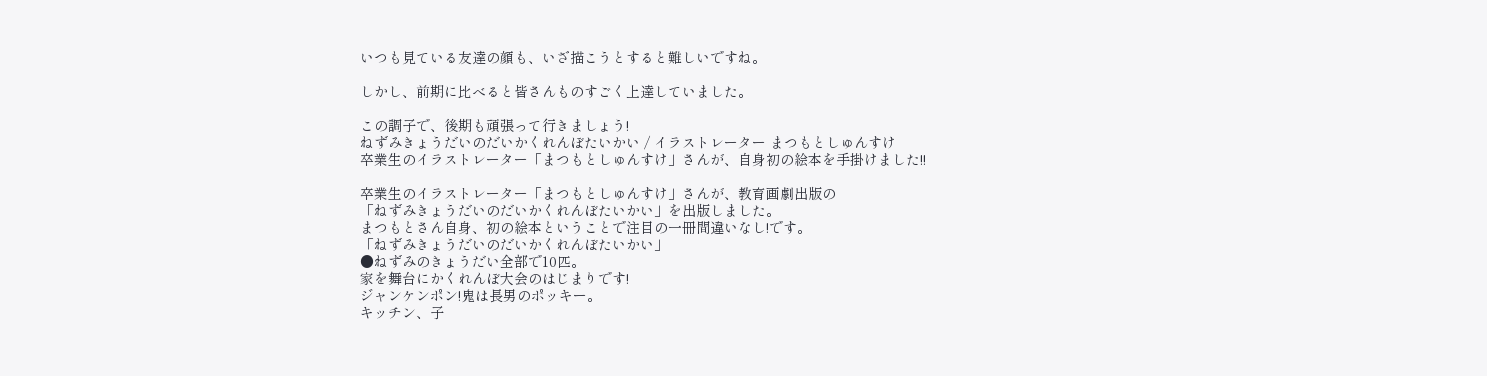いつも見ている友達の顔も、いざ描こうとすると難しいですね。

しかし、前期に比べると皆さんものすごく上達していました。

この調子で、後期も頑張って行きましょう!
ねずみきょうだいのだいかくれんぼたいかい / イラストレーター まつもとしゅんすけ
卒業生のイラストレーター「まつもとしゅんすけ」さんが、自身初の絵本を手掛けました!!

卒業生のイラストレーター「まつもとしゅんすけ」さんが、教育画劇出版の
「ねずみきょうだいのだいかくれんぼたいかい」を出版しました。
まつもとさん自身、初の絵本ということで注目の一冊間違いなし!です。
「ねずみきょうだいのだいかくれんぼたいかい」
●ねずみのきょうだい全部で10匹。
家を舞台にかくれんぼ大会のはじまりです!
ジャンケンポン!鬼は長男のポッキー。
キッチン、子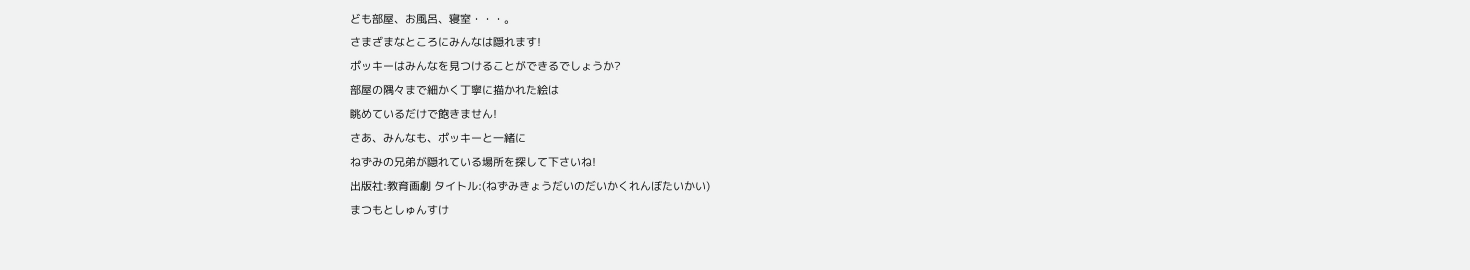ども部屋、お風呂、寝室・・・。
さまざまなところにみんなは隠れます!
ポッキーはみんなを見つけることができるでしょうか?
部屋の隅々まで細かく丁寧に描かれた絵は
眺めているだけで飽きません!
さあ、みんなも、ポッキーと一緒に
ねずみの兄弟が隠れている場所を探して下さいね!
出版社:教育画劇 タイトル:(ねずみきょうだいのだいかくれんぼたいかい)
まつもとしゅんすけ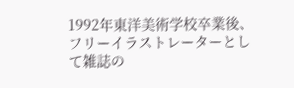1992年東洋美術学校卒業後、 フリーイラストレーターとして雑誌の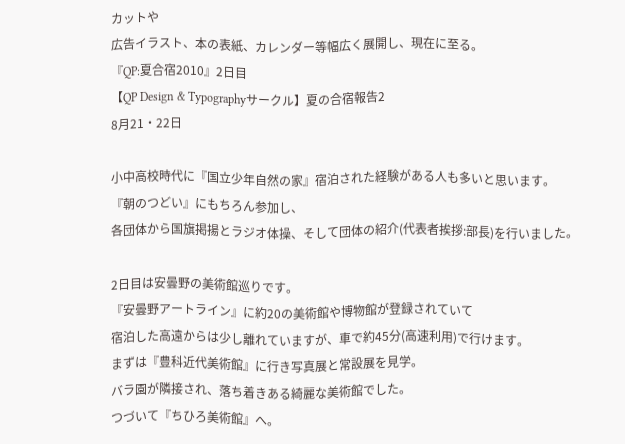カットや
広告イラスト、本の表紙、カレンダー等幅広く展開し、現在に至る。
『QP:夏合宿2010』2日目
【QP Design & Typographyサークル】夏の合宿報告2
8月21・22日

小中高校時代に『国立少年自然の家』宿泊された経験がある人も多いと思います。
『朝のつどい』にもちろん参加し、
各団体から国旗掲揚とラジオ体操、そして団体の紹介(代表者挨拶:部長)を行いました。

2日目は安曇野の美術館巡りです。
『安曇野アートライン』に約20の美術館や博物館が登録されていて
宿泊した高遠からは少し離れていますが、車で約45分(高速利用)で行けます。
まずは『豊科近代美術館』に行き写真展と常設展を見学。
バラ園が隣接され、落ち着きある綺麗な美術館でした。
つづいて『ちひろ美術館』へ。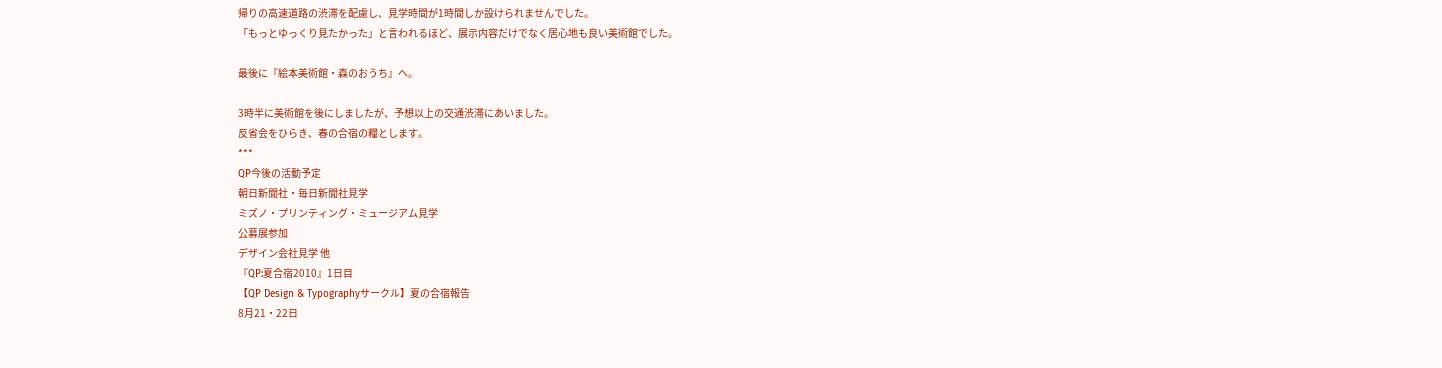帰りの高速道路の渋滞を配慮し、見学時間が1時間しか設けられませんでした。
「もっとゆっくり見たかった」と言われるほど、展示内容だけでなく居心地も良い美術館でした。

最後に『絵本美術館・森のおうち』へ。

3時半に美術館を後にしましたが、予想以上の交通渋滞にあいました。
反省会をひらき、春の合宿の糧とします。
***
QP今後の活動予定
朝日新聞社・毎日新聞社見学
ミズノ・プリンティング・ミュージアム見学
公募展参加
デザイン会社見学 他
『QP:夏合宿2010』1日目
【QP Design & Typographyサークル】夏の合宿報告
8月21・22日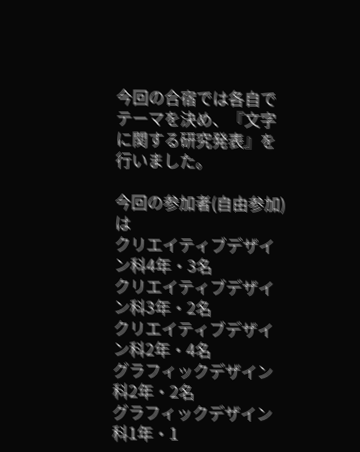今回の合宿では各自でテーマを決め、『文字に関する研究発表』を行いました。

今回の参加者(自由参加)は
クリエイティブデザイン科4年・3名
クリエイティブデザイン科3年・2名
クリエイティブデザイン科2年・4名
グラフィックデザイン科2年・2名
グラフィックデザイン科1年・1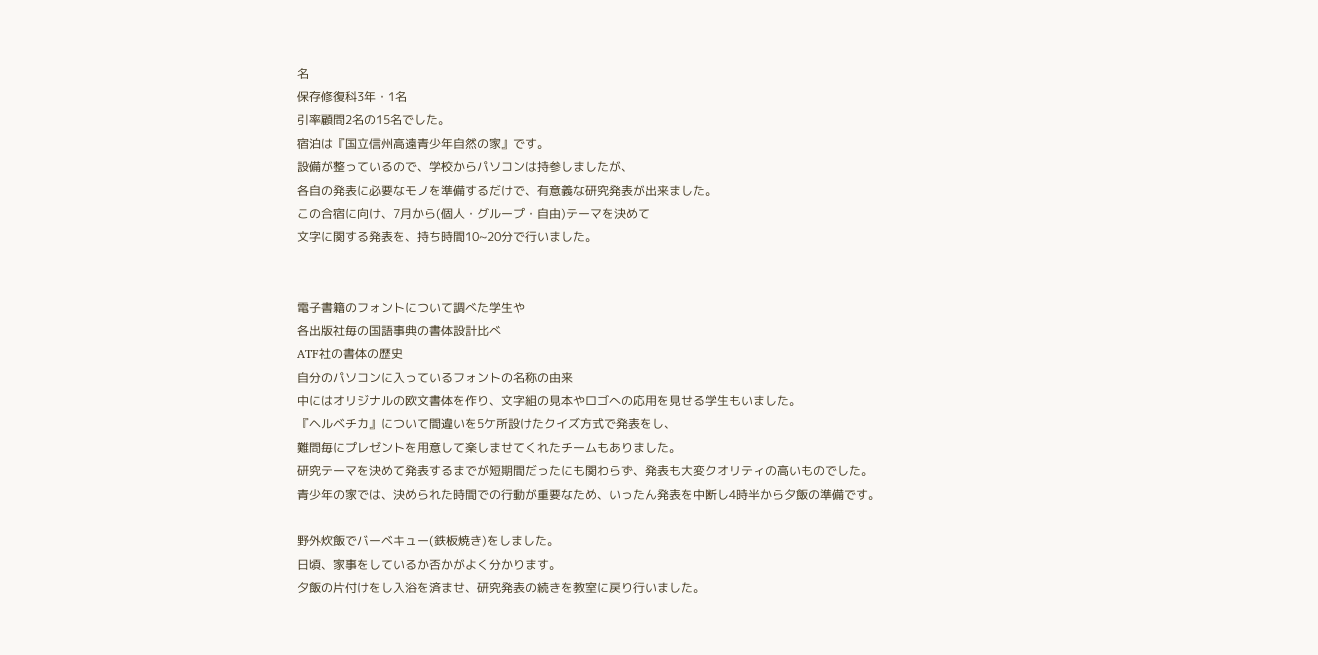名
保存修復科3年・1名
引率顧問2名の15名でした。
宿泊は『国立信州高遠青少年自然の家』です。
設備が整っているので、学校からパソコンは持参しましたが、
各自の発表に必要なモノを準備するだけで、有意義な研究発表が出来ました。
この合宿に向け、7月から(個人・グループ・自由)テーマを決めて
文字に関する発表を、持ち時間10~20分で行いました。


電子書籍のフォントについて調べた学生や
各出版社毎の国語事典の書体設計比べ
ATF社の書体の歴史
自分のパソコンに入っているフォントの名称の由来
中にはオリジナルの欧文書体を作り、文字組の見本やロゴへの応用を見せる学生もいました。
『ヘルベチカ』について間違いを5ケ所設けたクイズ方式で発表をし、
難問毎にプレゼントを用意して楽しませてくれたチームもありました。
研究テーマを決めて発表するまでが短期間だったにも関わらず、発表も大変クオリティの高いものでした。
青少年の家では、決められた時間での行動が重要なため、いったん発表を中断し4時半から夕飯の準備です。

野外炊飯でバーベキュー(鉄板焼き)をしました。
日頃、家事をしているか否かがよく分かります。
夕飯の片付けをし入浴を済ませ、研究発表の続きを教室に戻り行いました。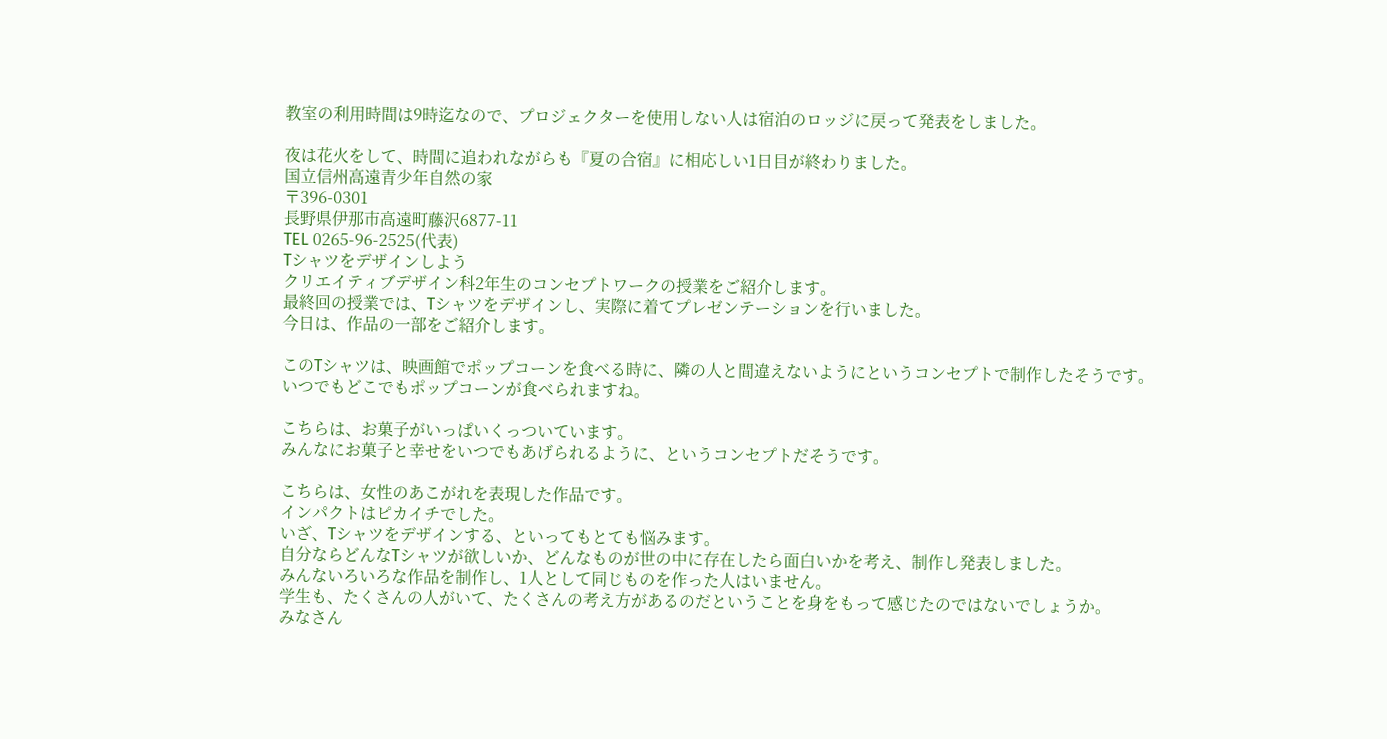教室の利用時間は9時迄なので、プロジェクターを使用しない人は宿泊のロッジに戻って発表をしました。

夜は花火をして、時間に追われながらも『夏の合宿』に相応しい1日目が終わりました。
国立信州高遠青少年自然の家
〒396-0301
長野県伊那市高遠町藤沢6877-11
TEL 0265-96-2525(代表)
Tシャツをデザインしよう
クリエイティブデザイン科2年生のコンセプトワークの授業をご紹介します。
最終回の授業では、Tシャツをデザインし、実際に着てプレゼンテーションを行いました。
今日は、作品の一部をご紹介します。

このTシャツは、映画館でポップコーンを食べる時に、隣の人と間違えないようにというコンセプトで制作したそうです。
いつでもどこでもポップコーンが食べられますね。

こちらは、お菓子がいっぱいくっついています。
みんなにお菓子と幸せをいつでもあげられるように、というコンセプトだそうです。

こちらは、女性のあこがれを表現した作品です。
インパクトはピカイチでした。
いざ、Tシャツをデザインする、といってもとても悩みます。
自分ならどんなTシャツが欲しいか、どんなものが世の中に存在したら面白いかを考え、制作し発表しました。
みんないろいろな作品を制作し、1人として同じものを作った人はいません。
学生も、たくさんの人がいて、たくさんの考え方があるのだということを身をもって感じたのではないでしょうか。
みなさん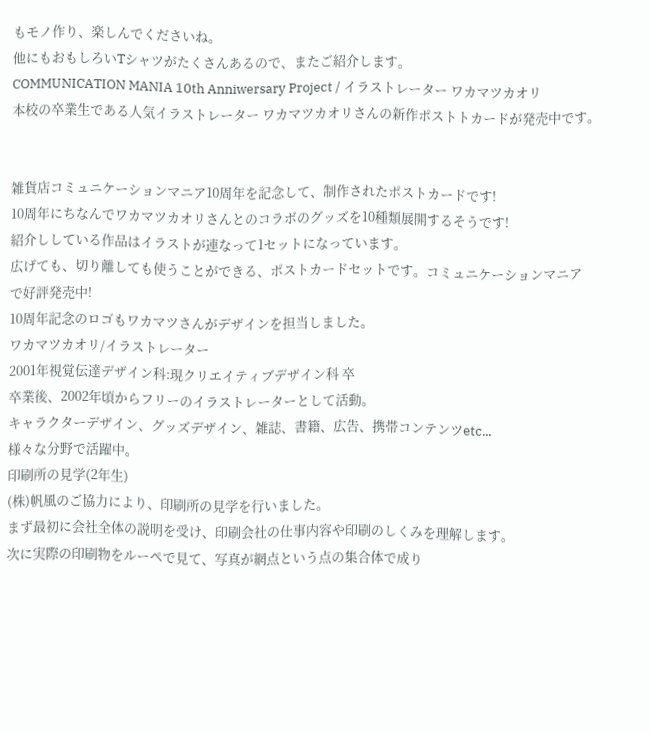もモノ作り、楽しんでくださいね。
他にもおもしろいTシャツがたくさんあるので、またご紹介します。
COMMUNICATION MANIA 10th Anniwersary Project / イラストレーター ワカマツカオリ
本校の卒業生である人気イラストレーター ワカマツカオリさんの新作ポストトカードが発売中です。


雑貨店コミュニケーションマニア10周年を記念して、制作されたポストカードです!
10周年にちなんでワカマツカオリさんとのコラボのグッズを10種類展開するそうです!
紹介ししている作品はイラストが連なって1セットになっています。
広げても、切り離しても使うことができる、ポストカードセットです。コミュニケーションマニア
で好評発売中!
10周年記念のロゴもワカマツさんがデザインを担当しました。
ワカマツカオリ/イラストレーター
2001年視覚伝達デザイン科:現クリエイティブデザイン科 卒
卒業後、2002年頃からフリーのイラストレーターとして活動。
キャラクターデザイン、グッズデザイン、雑誌、書籍、広告、携帯コンテンツetc...
様々な分野で活躍中。
印刷所の見学(2年生)
(株)帆風のご協力により、印刷所の見学を行いました。
まず最初に会社全体の説明を受け、印刷会社の仕事内容や印刷のしくみを理解します。
次に実際の印刷物をルーペで見て、写真が網点という点の集合体で成り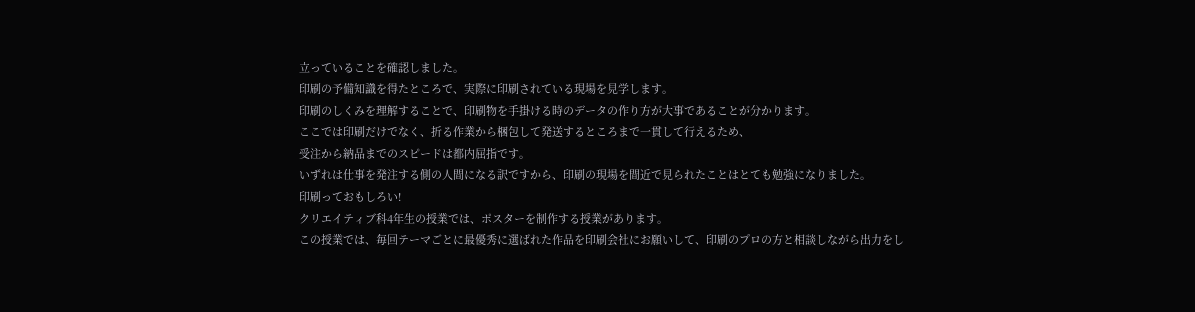立っていることを確認しました。
印刷の予備知識を得たところで、実際に印刷されている現場を見学します。
印刷のしくみを理解することで、印刷物を手掛ける時のデータの作り方が大事であることが分かります。
ここでは印刷だけでなく、折る作業から梱包して発送するところまで一貫して行えるため、
受注から納品までのスピードは都内屈指です。
いずれは仕事を発注する側の人間になる訳ですから、印刷の現場を間近で見られたことはとても勉強になりました。
印刷っておもしろい!
クリエイティブ科4年生の授業では、ポスターを制作する授業があります。
この授業では、毎回テーマごとに最優秀に選ばれた作品を印刷会社にお願いして、印刷のプロの方と相談しながら出力をし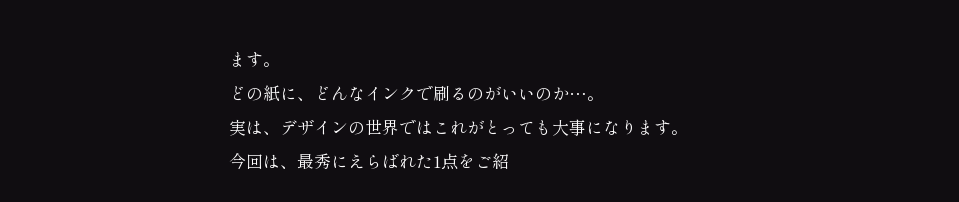ます。
どの紙に、どんなインクで刷るのがいいのか…。
実は、デザインの世界ではこれがとっても大事になります。
今回は、最秀にえらばれた1点をご紹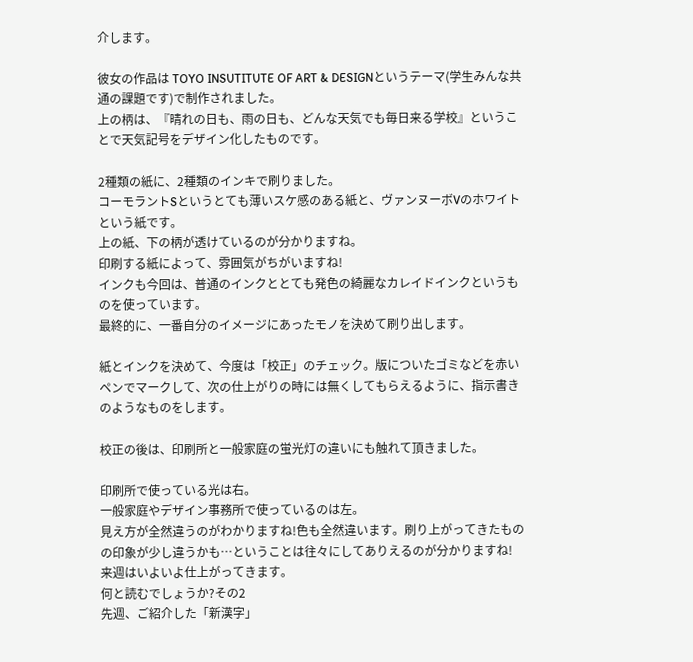介します。

彼女の作品は TOYO INSUTITUTE OF ART & DESIGNというテーマ(学生みんな共通の課題です)で制作されました。
上の柄は、『晴れの日も、雨の日も、どんな天気でも毎日来る学校』ということで天気記号をデザイン化したものです。

2種類の紙に、2種類のインキで刷りました。
コーモラントSというとても薄いスケ感のある紙と、ヴァンヌーボVのホワイトという紙です。
上の紙、下の柄が透けているのが分かりますね。
印刷する紙によって、雰囲気がちがいますね!
インクも今回は、普通のインクととても発色の綺麗なカレイドインクというものを使っています。
最終的に、一番自分のイメージにあったモノを決めて刷り出します。

紙とインクを決めて、今度は「校正」のチェック。版についたゴミなどを赤いペンでマークして、次の仕上がりの時には無くしてもらえるように、指示書きのようなものをします。

校正の後は、印刷所と一般家庭の蛍光灯の違いにも触れて頂きました。

印刷所で使っている光は右。
一般家庭やデザイン事務所で使っているのは左。
見え方が全然違うのがわかりますね!色も全然違います。刷り上がってきたものの印象が少し違うかも…ということは往々にしてありえるのが分かりますね!
来週はいよいよ仕上がってきます。
何と読むでしょうか?その2
先週、ご紹介した「新漢字」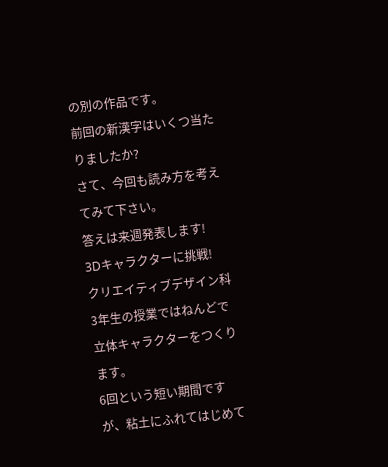の別の作品です。
前回の新漢字はいくつ当たりましたか?
さて、今回も読み方を考えてみて下さい。
答えは来週発表します!
3Dキャラクターに挑戦!
クリエイティブデザイン科3年生の授業ではねんどで立体キャラクターをつくります。
6回という短い期間ですが、粘土にふれてはじめて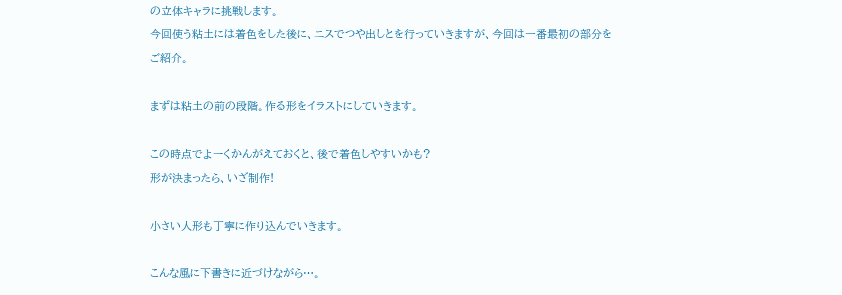の立体キャラに挑戦します。
今回使う粘土には着色をした後に、ニスでつや出しとを行っていきますが、今回は一番最初の部分をご紹介。

まずは粘土の前の段階。作る形をイラストにしていきます。

この時点でよーくかんがえておくと、後で着色しやすいかも?
形が決まったら、いざ制作!

小さい人形も丁寧に作り込んでいきます。

こんな風に下書きに近づけながら…。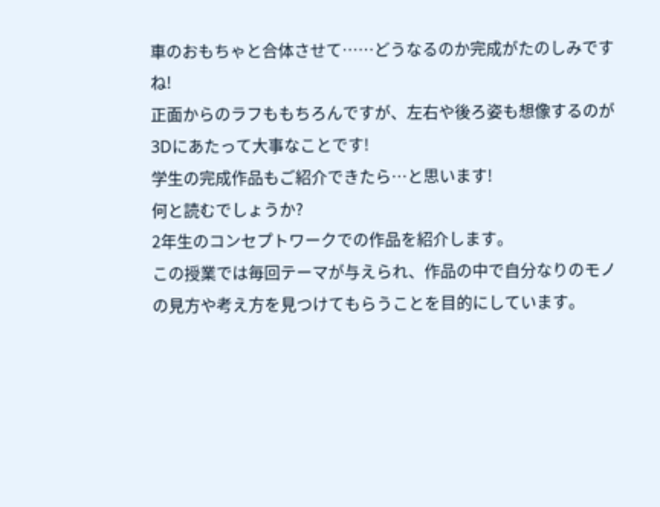車のおもちゃと合体させて……どうなるのか完成がたのしみですね!
正面からのラフももちろんですが、左右や後ろ姿も想像するのが3Dにあたって大事なことです!
学生の完成作品もご紹介できたら…と思います!
何と読むでしょうか?
2年生のコンセプトワークでの作品を紹介します。
この授業では毎回テーマが与えられ、作品の中で自分なりのモノの見方や考え方を見つけてもらうことを目的にしています。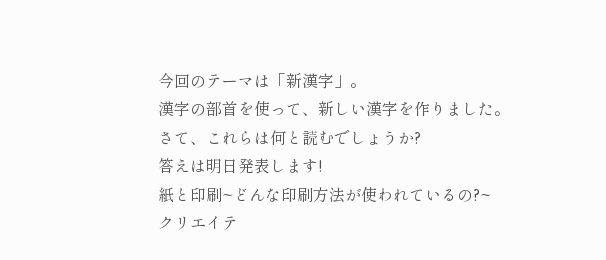今回のテーマは「新漢字」。
漢字の部首を使って、新しい漢字を作りました。
さて、これらは何と読むでしょうか?
答えは明日発表します!
紙と印刷~どんな印刷方法が使われているの?~
クリエイテ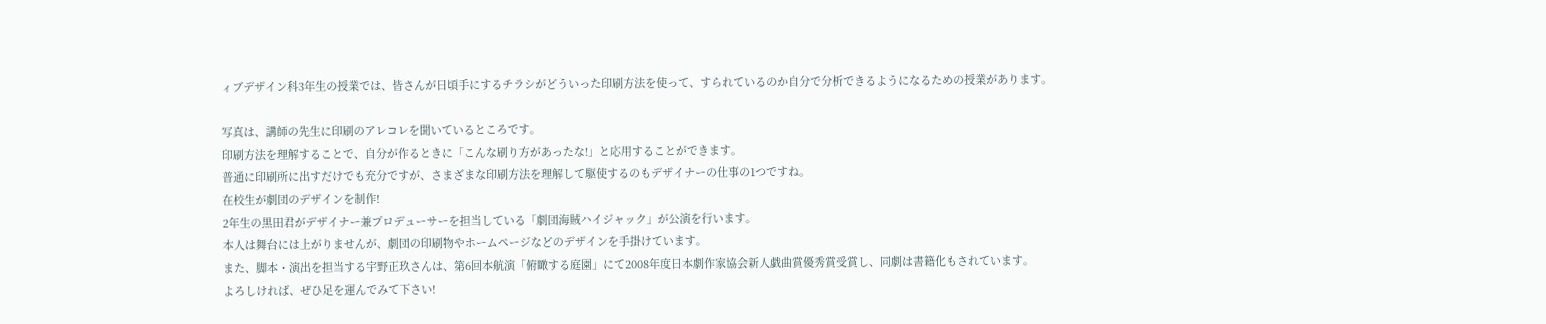ィブデザイン科3年生の授業では、皆さんが日頃手にするチラシがどういった印刷方法を使って、すられているのか自分で分析できるようになるための授業があります。

写真は、講師の先生に印刷のアレコレを聞いているところです。
印刷方法を理解することで、自分が作るときに「こんな刷り方があったな!」と応用することができます。
普通に印刷所に出すだけでも充分ですが、さまざまな印刷方法を理解して駆使するのもデザイナーの仕事の1つですね。
在校生が劇団のデザインを制作!
2年生の黒田君がデザイナー兼プロデューサーを担当している「劇団海賊ハイジャック」が公演を行います。
本人は舞台には上がりませんが、劇団の印刷物やホームページなどのデザインを手掛けています。
また、脚本・演出を担当する宇野正玖さんは、第6回本航演「俯瞰する庭園」にて2008年度日本劇作家協会新人戯曲賞優秀賞受賞し、同劇は書籍化もされています。
よろしければ、ぜひ足を運んでみて下さい!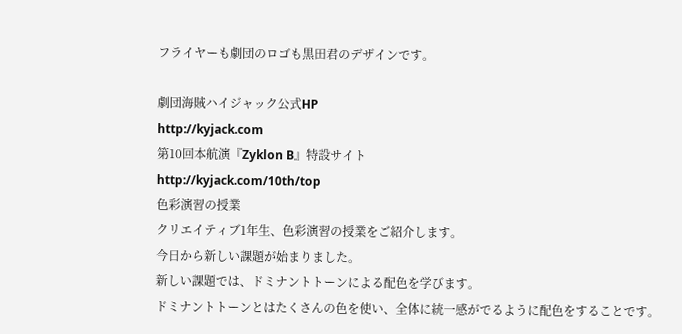フライヤーも劇団のロゴも黒田君のデザインです。

劇団海賊ハイジャック公式HP
http://kyjack.com
第10回本航演『Zyklon B』特設サイト
http://kyjack.com/10th/top
色彩演習の授業
クリエイティブ1年生、色彩演習の授業をご紹介します。
今日から新しい課題が始まりました。
新しい課題では、ドミナントトーンによる配色を学びます。
ドミナントトーンとはたくさんの色を使い、全体に統一感がでるように配色をすることです。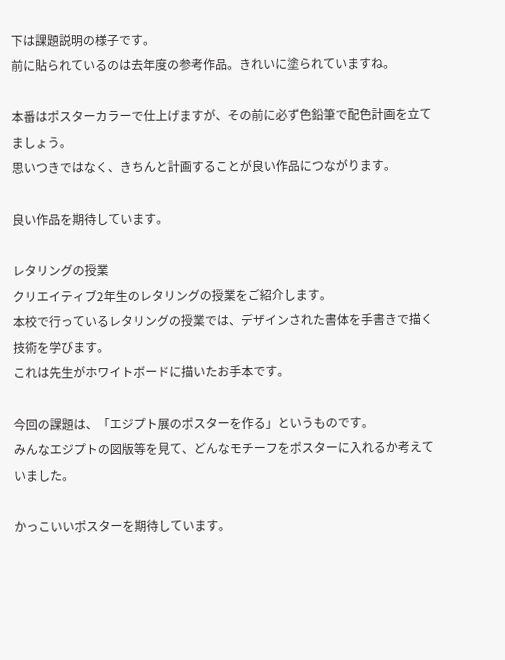下は課題説明の様子です。
前に貼られているのは去年度の参考作品。きれいに塗られていますね。

本番はポスターカラーで仕上げますが、その前に必ず色鉛筆で配色計画を立てましょう。
思いつきではなく、きちんと計画することが良い作品につながります。

良い作品を期待しています。

レタリングの授業
クリエイティブ2年生のレタリングの授業をご紹介します。
本校で行っているレタリングの授業では、デザインされた書体を手書きで描く技術を学びます。
これは先生がホワイトボードに描いたお手本です。

今回の課題は、「エジプト展のポスターを作る」というものです。
みんなエジプトの図版等を見て、どんなモチーフをポスターに入れるか考えていました。

かっこいいポスターを期待しています。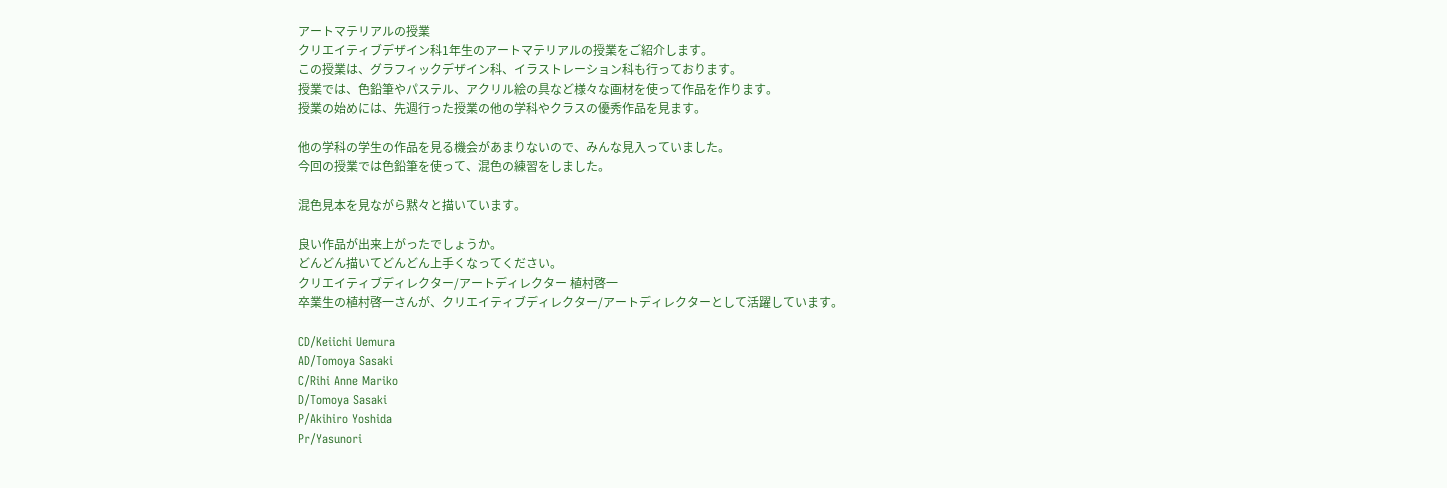アートマテリアルの授業
クリエイティブデザイン科1年生のアートマテリアルの授業をご紹介します。
この授業は、グラフィックデザイン科、イラストレーション科も行っております。
授業では、色鉛筆やパステル、アクリル絵の具など様々な画材を使って作品を作ります。
授業の始めには、先週行った授業の他の学科やクラスの優秀作品を見ます。

他の学科の学生の作品を見る機会があまりないので、みんな見入っていました。
今回の授業では色鉛筆を使って、混色の練習をしました。

混色見本を見ながら黙々と描いています。

良い作品が出来上がったでしょうか。
どんどん描いてどんどん上手くなってください。
クリエイティブディレクター/アートディレクター 植村啓一
卒業生の植村啓一さんが、クリエイティブディレクター/アートディレクターとして活躍しています。

CD/Keiichi Uemura
AD/Tomoya Sasaki
C/Rihi Anne Mariko
D/Tomoya Sasaki
P/Akihiro Yoshida
Pr/Yasunori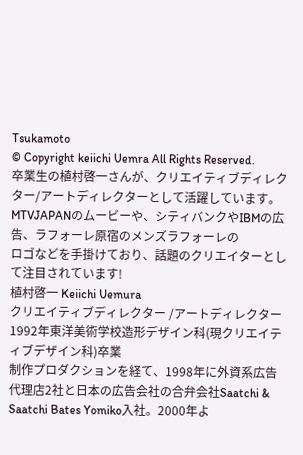Tsukamoto
© Copyright keiichi Uemra All Rights Reserved.
卒業生の植村啓一さんが、クリエイティブディレクター/アートディレクターとして活躍しています。
MTVJAPANのムービーや、シティバンクやIBMの広告、ラフォーレ原宿のメンズラフォーレの
ロゴなどを手掛けており、話題のクリエイターとして注目されています!
植村啓一 Keiichi Uemura
クリエイティブディレクター /アートディレクター
1992年東洋美術学校造形デザイン科(現クリエイティブデザイン科)卒業
制作プロダクションを経て、1998年に外資系広告代理店2社と日本の広告会社の合弁会社Saatchi & Saatchi Bates Yomiko入社。2000年よ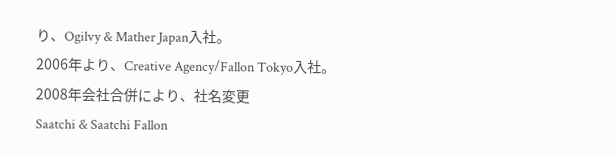り、Ogilvy & Mather Japan入社。
2006年より、Creative Agency/Fallon Tokyo入社。
2008年会社合併により、社名変更
Saatchi & Saatchi Fallon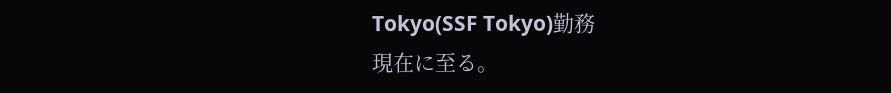Tokyo(SSF Tokyo)勤務
現在に至る。